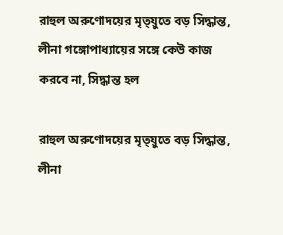রাহুল অরুণোদয়ের মৃত্য়ুতে বড় সিদ্ধান্ত, লীনা গঙ্গোপাধ্যায়ের সঙ্গে কেউ কাজ করবে না, সিদ্ধান্ত হল

রাহুল অরুণোদয়ের মৃত্য়ুতে বড় সিদ্ধান্ত, লীনা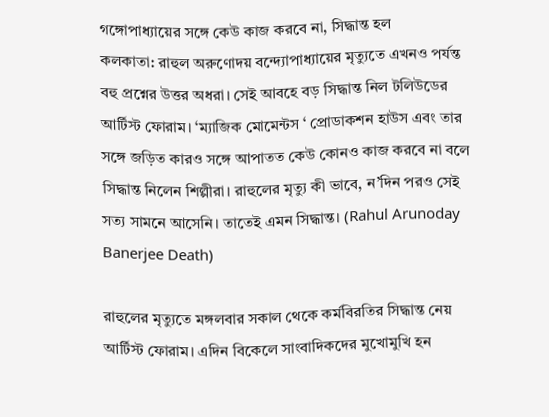গঙ্গোপাধ্যায়ের সঙ্গে কেউ কাজ করবে না, সিদ্ধান্ত হল
কলকাতা: রাহুল অরুণোদয় বন্দ্যোপাধ্যায়ের মৃত্যুতে এখনও পর্যন্ত বহু প্রশ্নের উত্তর অধরা। সেই আবহে বড় সিদ্ধান্ত নিল টলিউডের আর্টিস্ট ফোরাম। ‘ম্যাজিক মোমেন্টস ‘ প্রোডাকশন হাউস এবং তার সঙ্গে জড়িত কারও সঙ্গে আপাতত কেউ কোনও কাজ করবে না বলে সিদ্ধান্ত নিলেন শিল্পীরা। রাহুলের মৃত্যু কী ভাবে, ন’দিন পরও সেই সত্য সামনে আসেনি। তাতেই এমন সিদ্ধান্ত। (Rahul Arunoday Banerjee Death)

রাহুলের মৃত্যুতে মঙ্গলবার সকাল থেকে কর্মবিরতির সিদ্ধান্ত নেয় আর্টিস্ট ফোরাম। এদিন বিকেলে সাংবাদিকদের মুখোমুখি হন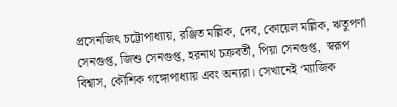প্রসেনজিৎ চট্টোপাধ্যায়, রঞ্জিত মল্লিক, দেব, কোয়েল মল্লিক, ঋতুপর্ণা সেনগুপ্ত, জিশু সেনগুপ্ত, হরনাথ চক্রবর্তী, পিয়া সেনগুপ্ত,  স্বরূপ বিশ্বাস, কৌশিক গঙ্গোপাধ্যায় এবং অন্যরা। সেখানেই ‘ম্যাজিক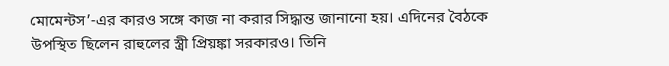মোমেন্টস’-এর কারও সঙ্গে কাজ না করার সিদ্ধান্ত জানানো হয়। এদিনের বৈঠকে উপস্থিত ছিলেন রাহুলের স্ত্রী প্রিয়ঙ্কা সরকারও। তিনি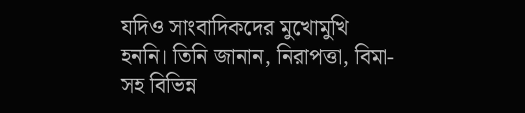যদিও সাংবাদিকদের মুখোমুখি হননি। তিনি জানান, নিরাপত্তা, বিমা-সহ বিভিন্ন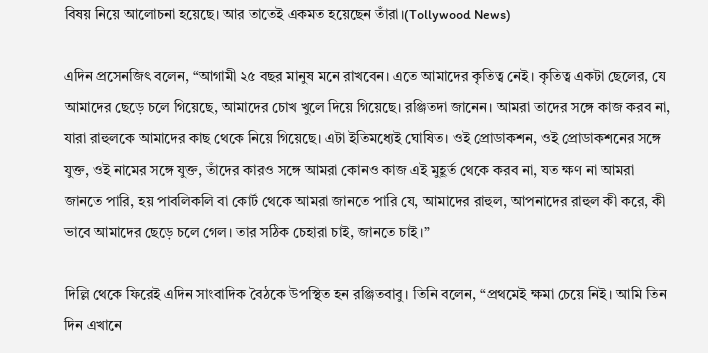বিষয় নিয়ে আলোচনা হয়েছে। আর তাতেই একমত হয়েছেন তাঁরা।(Tollywood News)

এদিন প্রসেনজিৎ বলেন, “আগামী ২৫ বছর মানুষ মনে রাখবেন। এতে আমাদের কৃতিত্ব নেই। কৃতিত্ব একটা ছেলের, যে আমাদের ছেড়ে চলে গিয়েছে, আমাদের চোখ খুলে দিয়ে গিয়েছে। রঞ্জিতদা জানেন। আমরা তাদের সঙ্গে কাজ করব না, যারা রাহুলকে আমাদের কাছ থেকে নিয়ে গিয়েছে। এটা ইতিমধ্যেই ঘোষিত। ওই প্রোডাকশন, ওই প্রোডাকশনের সঙ্গে যুক্ত, ওই নামের সঙ্গে যুক্ত, তাঁদের কারও সঙ্গে আমরা কোনও কাজ এই মুহূর্ত থেকে করব না, যত ক্ষণ না আমরা জানতে পারি, হয় পাবলিকলি বা কোর্ট থেকে আমরা জানতে পারি যে, আমাদের রাহুল, আপনাদের রাহুল কী করে, কী ভাবে আমাদের ছেড়ে চলে গেল। তার সঠিক চেহারা চাই, জানতে চাই।”

দিল্লি থেকে ফিরেই এদিন সাংবাদিক বৈঠকে উপস্থিত হন রঞ্জিতবাবু। তিনি বলেন, “প্রথমেই ক্ষমা চেয়ে নিই। আমি তিন দিন এখানে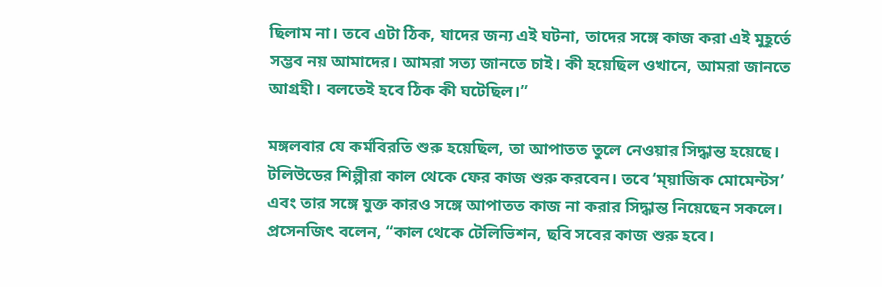ছিলাম না। তবে এটা ঠিক, যাদের জন্য এই ঘটনা, তাদের সঙ্গে কাজ করা এই মুহূর্তে সম্ভব নয় আমাদের। আমরা সত্য জানতে চাই। কী হয়েছিল ওখানে, আমরা জানতে আগ্রহী। বলতেই হবে ঠিক কী ঘটেছিল।”

মঙ্গলবার যে কর্মবিরতি শুরু হয়েছিল, তা আপাতত তুলে নেওয়ার সিদ্ধান্ত হয়েছে। টলিউডের শিল্পীরা কাল থেকে ফের কাজ শুরু করবেন। তবে ‘ম্য়াজিক মোমেন্টস’ এবং তার সঙ্গে যুক্ত কারও সঙ্গে আপাতত কাজ না করার সিদ্ধান্ত নিয়েছেন সকলে। প্রসেনজিৎ বলেন, “কাল থেকে টেলিভিশন, ছবি সবের কাজ শুরু হবে।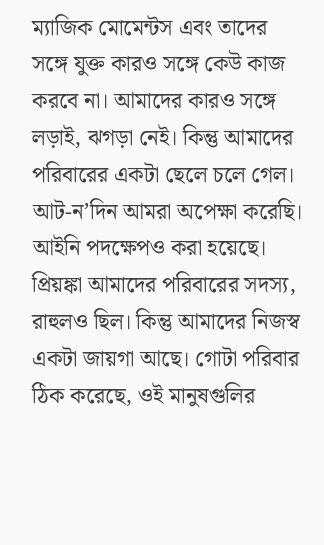ম্যাজিক মোমেন্টস এবং তাদের সঙ্গে যুক্ত কারও সঙ্গে কেউ কাজ করবে না। আমাদের কারও সঙ্গে লড়াই, ঝগড়া নেই। কিন্তু আমাদের পরিবারের একটা ছেলে চলে গেল। আট-ন’দিন আমরা অপেক্ষা করেছি। আইনি পদক্ষেপও করা হয়েছে। প্রিয়ঙ্কা আমাদের পরিবারের সদস্য, রাহুলও ছিল। কিন্তু আমাদের নিজস্ব একটা জায়গা আছে। গোটা পরিবার ঠিক করেছে, ওই মানুষগুলির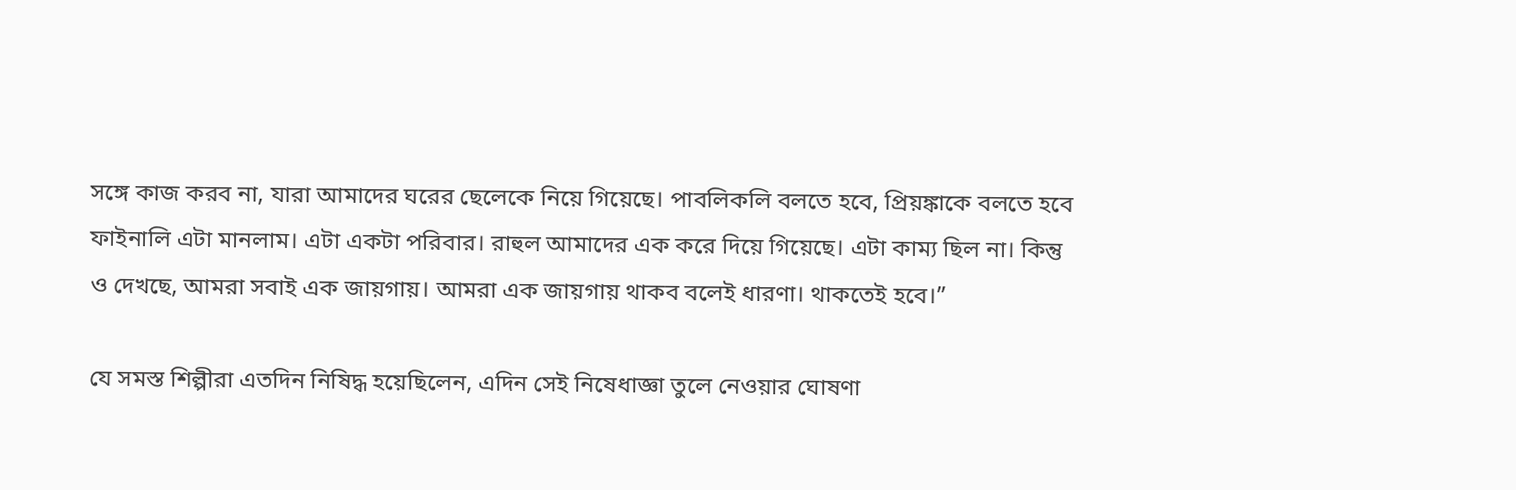সঙ্গে কাজ করব না, যারা আমাদের ঘরের ছেলেকে নিয়ে গিয়েছে। পাবলিকলি বলতে হবে, প্রিয়ঙ্কাকে বলতে হবে ফাইনালি এটা মানলাম। এটা একটা পরিবার। রাহুল আমাদের এক করে দিয়ে গিয়েছে। এটা কাম্য ছিল না। কিন্তু ও দেখছে, আমরা সবাই এক জায়গায়। আমরা এক জায়গায় থাকব বলেই ধারণা। থাকতেই হবে।”

যে সমস্ত শিল্পীরা এতদিন নিষিদ্ধ হয়েছিলেন, এদিন সেই নিষেধাজ্ঞা তুলে নেওয়ার ঘোষণা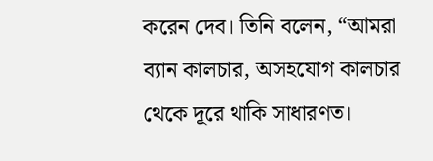করেন দেব। তিনি বলেন, “আমরা ব্যান কালচার, অসহযোগ কালচার থেকে দূরে থাকি সাধারণত।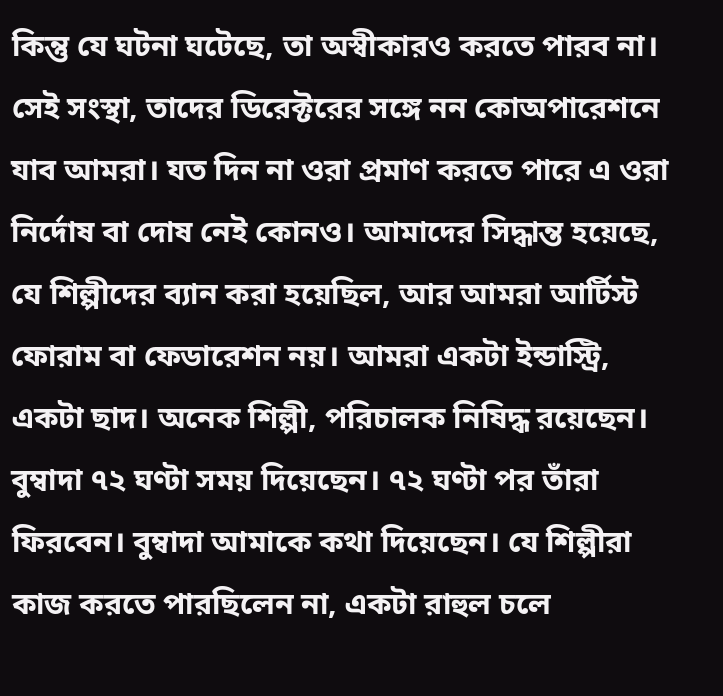কিন্তু যে ঘটনা ঘটেছে, তা অস্বীকারও করতে পারব না। সেই সংস্থা, তাদের ডিরেক্টরের সঙ্গে নন কোঅপারেশনে যাব আমরা। যত দিন না ওরা প্রমাণ করতে পারে এ ওরা নির্দোষ বা দোষ নেই কোনও। আমাদের সিদ্ধান্ত হয়েছে, যে শিল্পীদের ব্যান করা হয়েছিল, আর আমরা আর্টিস্ট ফোরাম বা ফেডারেশন নয়। আমরা একটা ইন্ডাস্ট্রি, একটা ছাদ। অনেক শিল্পী, পরিচালক নিষিদ্ধ রয়েছেন। বুম্বাদা ৭২ ঘণ্টা সময় দিয়েছেন। ৭২ ঘণ্টা পর তাঁরা ফিরবেন। বুম্বাদা আমাকে কথা দিয়েছেন। যে শিল্পীরা কাজ করতে পারছিলেন না, একটা রাহুল চলে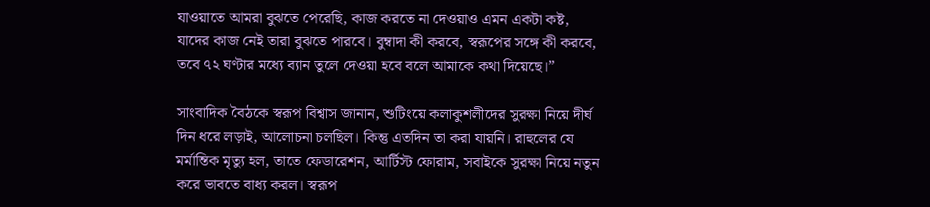যাওয়াতে আমরা বুঝতে পেরেছি, কাজ করতে না দেওয়াও এমন একটা কষ্ট, যাদের কাজ নেই তারা বুঝতে পারবে। বুম্বাদা কী করবে, স্বরূপের সঙ্গে কী করবে, তবে ৭২ ঘণ্টার মধ্যে ব্যান তুলে দেওয়া হবে বলে আমাকে কথা দিয়েছে।”

সাংবাদিক বৈঠকে স্বরূপ বিশ্বাস জানান, শুটিংয়ে কলাকুশলীদের সুরক্ষা নিয়ে দীর্ঘ দিন ধরে লড়াই, আলোচনা চলছিল। কিন্তু এতদিন তা করা যায়নি। রাহুলের যে মর্মান্তিক মৃত্যু হল, তাতে ফেডারেশন, আর্টিস্ট ফোরাম, সবাইকে সুরক্ষা নিয়ে নতুন করে ভাবতে বাধ্য করল। স্বরূপ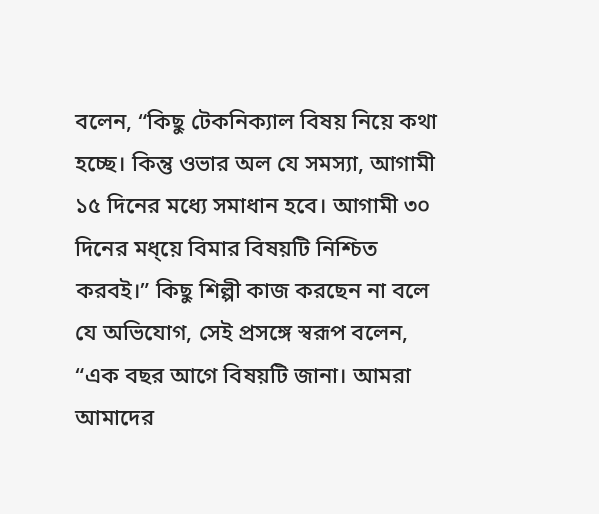বলেন, “কিছু টেকনিক্যাল বিষয় নিয়ে কথা হচ্ছে। কিন্তু ওভার অল যে সমস্যা, আগামী ১৫ দিনের মধ্যে সমাধান হবে। আগামী ৩০ দিনের মধ্য়ে বিমার বিষয়টি নিশ্চিত করবই।” কিছু শিল্পী কাজ করছেন না বলে যে অভিযোগ, সেই প্রসঙ্গে স্বরূপ বলেন, “এক বছর আগে বিষয়টি জানা। আমরা আমাদের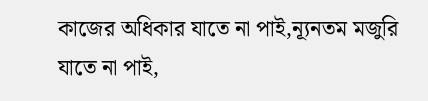কাজের অধিকার যাতে না পাই,ন্যূনতম মজুরি যাতে না পাই,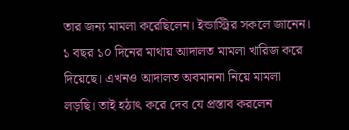তার জন্য মামলা করেছিলেন। ইন্ডাস্ট্রির সকলে জানেন। ১ বছর ১০ দিনের মাথায় আদালত মামলা খারিজ করে দিয়েছে। এখনও আদালত অবমাননা নিয়ে মামলা লড়ছি। তাই হঠাৎ করে দেব যে প্রস্তাব করলেন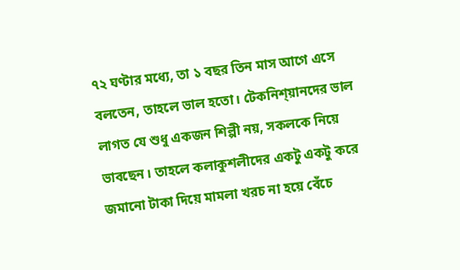৭২ ঘণ্টার মধ্যে, তা ১ বছর তিন মাস আগে এসে বলতেন, তাহলে ভাল হতো। টেকনিশ্য়ানদের ভাল লাগত যে শুধু একজন শিল্পী নয়, সকলকে নিয়ে ভাবছেন। তাহলে কলাকুশলীদের একটু একটু করে জমানো টাকা দিয়ে মামলা খরচ না হয়ে বেঁচে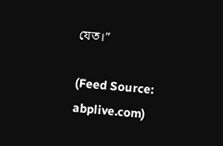যেত।”

(Feed Source: abplive.com)